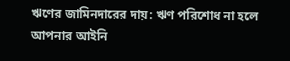ঋণের জামিনদারের দায়: ঋণ পরিশোধ না হলে আপনার আইনি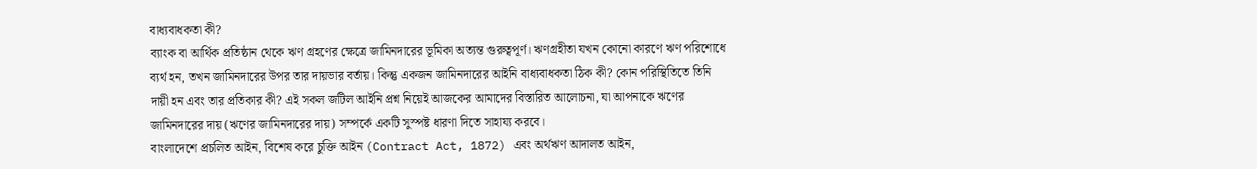বাধ্যবাধকতা কী?
ব্যাংক বা আর্থিক প্রতিষ্ঠান থেকে ঋণ গ্রহণের ক্ষেত্রে জামিনদারের ভূমিকা অত্যন্ত গুরুত্বপূর্ণ। ঋণগ্রহীতা যখন কোনো কারণে ঋণ পরিশোধে ব্যর্থ হন, তখন জামিনদারের উপর তার দায়ভার বর্তায়। কিন্তু একজন জামিনদারের আইনি বাধ্যবাধকতা ঠিক কী? কোন পরিস্থিতিতে তিনি দায়ী হন এবং তার প্রতিকার কী? এই সকল জটিল আইনি প্রশ্ন নিয়েই আজকের আমাদের বিস্তারিত আলোচনা, যা আপনাকে ঋণের জামিনদারের দায় (ঋণের জামিনদারের দায়) সম্পর্কে একটি সুস্পষ্ট ধারণা দিতে সাহায্য করবে।
বাংলাদেশে প্রচলিত আইন, বিশেষ করে চুক্তি আইন (Contract Act, 1872) এবং অর্থঋণ আদালত আইন,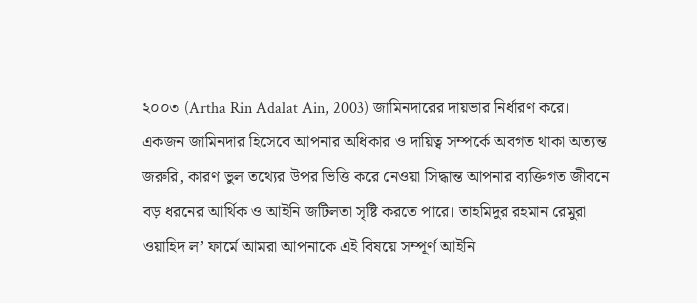২০০৩ (Artha Rin Adalat Ain, 2003) জামিনদারের দায়ভার নির্ধারণ করে। একজন জামিনদার হিসেবে আপনার অধিকার ও দায়িত্ব সম্পর্কে অবগত থাকা অত্যন্ত জরুরি, কারণ ভুল তথ্যের উপর ভিত্তি করে নেওয়া সিদ্ধান্ত আপনার ব্যক্তিগত জীবনে বড় ধরনের আর্থিক ও আইনি জটিলতা সৃষ্টি করতে পারে। তাহমিদুর রহমান রেমুরা ওয়াহিদ ল’ ফার্মে আমরা আপনাকে এই বিষয়ে সম্পূর্ণ আইনি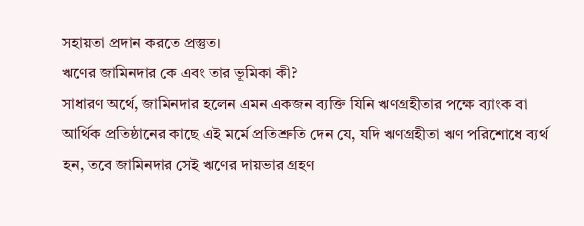সহায়তা প্রদান করতে প্রস্তুত।
ঋণের জামিনদার কে এবং তার ভূমিকা কী?
সাধারণ অর্থে, জামিনদার হলেন এমন একজন ব্যক্তি যিনি ঋণগ্রহীতার পক্ষে ব্যাংক বা আর্থিক প্রতিষ্ঠানের কাছে এই মর্মে প্রতিশ্রুতি দেন যে, যদি ঋণগ্রহীতা ঋণ পরিশোধে ব্যর্থ হন, তবে জামিনদার সেই ঋণের দায়ভার গ্রহণ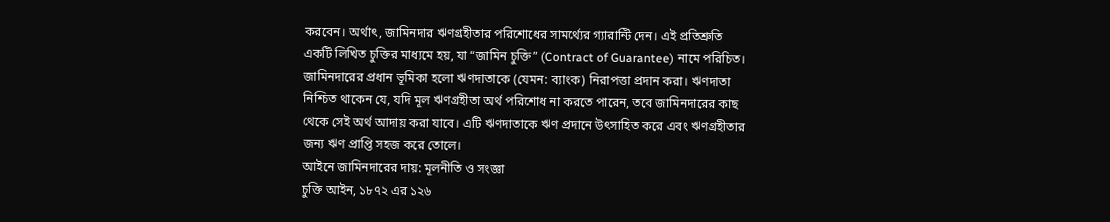করবেন। অর্থাৎ, জামিনদার ঋণগ্রহীতার পরিশোধের সামর্থ্যের গ্যারান্টি দেন। এই প্রতিশ্রুতি একটি লিখিত চুক্তির মাধ্যমে হয়, যা “জামিন চুক্তি” (Contract of Guarantee) নামে পরিচিত।
জামিনদারের প্রধান ভূমিকা হলো ঋণদাতাকে (যেমন: ব্যাংক) নিরাপত্তা প্রদান করা। ঋণদাতা নিশ্চিত থাকেন যে, যদি মূল ঋণগ্রহীতা অর্থ পরিশোধ না করতে পারেন, তবে জামিনদারের কাছ থেকে সেই অর্থ আদায় করা যাবে। এটি ঋণদাতাকে ঋণ প্রদানে উৎসাহিত করে এবং ঋণগ্রহীতার জন্য ঋণ প্রাপ্তি সহজ করে তোলে।
আইনে জামিনদারের দায়: মূলনীতি ও সংজ্ঞা
চুক্তি আইন, ১৮৭২ এর ১২৬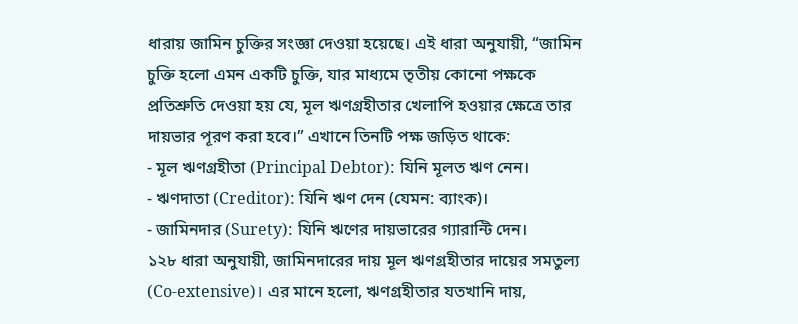ধারায় জামিন চুক্তির সংজ্ঞা দেওয়া হয়েছে। এই ধারা অনুযায়ী, “জামিন চুক্তি হলো এমন একটি চুক্তি, যার মাধ্যমে তৃতীয় কোনো পক্ষকে প্রতিশ্রুতি দেওয়া হয় যে, মূল ঋণগ্রহীতার খেলাপি হওয়ার ক্ষেত্রে তার দায়ভার পূরণ করা হবে।” এখানে তিনটি পক্ষ জড়িত থাকে:
- মূল ঋণগ্রহীতা (Principal Debtor): যিনি মূলত ঋণ নেন।
- ঋণদাতা (Creditor): যিনি ঋণ দেন (যেমন: ব্যাংক)।
- জামিনদার (Surety): যিনি ঋণের দায়ভারের গ্যারান্টি দেন।
১২৮ ধারা অনুযায়ী, জামিনদারের দায় মূল ঋণগ্রহীতার দায়ের সমতুল্য (Co-extensive)। এর মানে হলো, ঋণগ্রহীতার যতখানি দায়,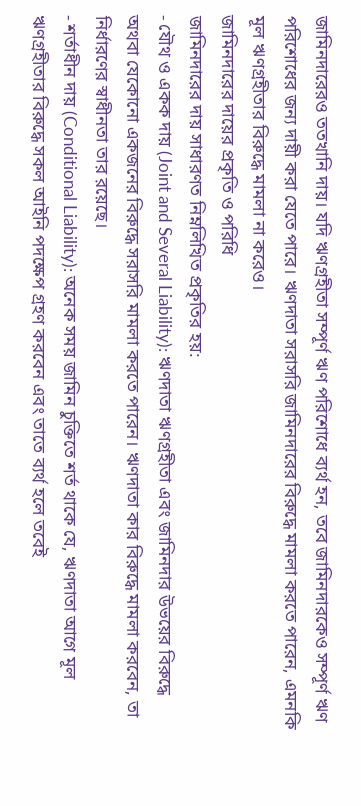জামিনদারেরও ততখানি দায়। যদি ঋণগ্রহীতা সম্পূর্ণ ঋণ পরিশোধে ব্যর্থ হন, তবে জামিনদারকেও সম্পূর্ণ ঋণ পরিশোধের জন্য দায়ী করা যেতে পারে। ঋণদাতা সরাসরি জামিনদারের বিরুদ্ধে মামলা করতে পারেন, এমনকি মূল ঋণগ্রহীতার বিরুদ্ধে মামলা না করেও।
জামিনদারের দায়ের প্রকৃতি ও পরিধি
জামিনদারের দায় সাধারণত নিম্নলিখিত প্রকৃতির হয়:
- যৌথ ও একক দায় (Joint and Several Liability): ঋণদাতা ঋণগ্রহীতা এবং জামিনদার উভয়ের বিরুদ্ধে অথবা যেকোনো একজনের বিরুদ্ধে সরাসরি মামলা করতে পারেন। ঋণদাতা কার বিরুদ্ধে মামলা করবেন, তা নির্ধারণের স্বাধীনতা তার রয়েছে।
- শর্তাধীন দায় (Conditional Liability): অনেক সময় জামিন চুক্তিতে শর্ত থাকে যে, ঋণদাতা আগে মূল ঋণগ্রহীতার বিরুদ্ধে সকল আইনি পদক্ষেপ গ্রহণ করবেন এবং তাতে ব্যর্থ হলে তবেই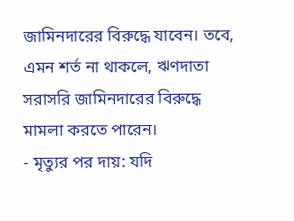জামিনদারের বিরুদ্ধে যাবেন। তবে, এমন শর্ত না থাকলে, ঋণদাতা সরাসরি জামিনদারের বিরুদ্ধে মামলা করতে পারেন।
- মৃত্যুর পর দায়: যদি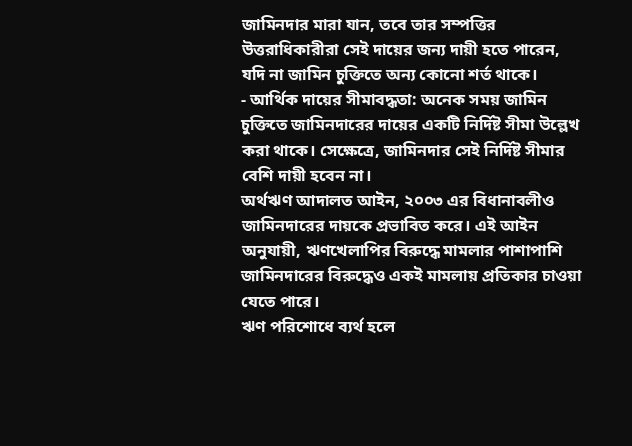জামিনদার মারা যান, তবে তার সম্পত্তির উত্তরাধিকারীরা সেই দায়ের জন্য দায়ী হতে পারেন, যদি না জামিন চুক্তিতে অন্য কোনো শর্ত থাকে।
- আর্থিক দায়ের সীমাবদ্ধতা: অনেক সময় জামিন চুক্তিতে জামিনদারের দায়ের একটি নির্দিষ্ট সীমা উল্লেখ করা থাকে। সেক্ষেত্রে, জামিনদার সেই নির্দিষ্ট সীমার বেশি দায়ী হবেন না।
অর্থঋণ আদালত আইন, ২০০৩ এর বিধানাবলীও জামিনদারের দায়কে প্রভাবিত করে। এই আইন অনুযায়ী, ঋণখেলাপির বিরুদ্ধে মামলার পাশাপাশি জামিনদারের বিরুদ্ধেও একই মামলায় প্রতিকার চাওয়া যেতে পারে।
ঋণ পরিশোধে ব্যর্থ হলে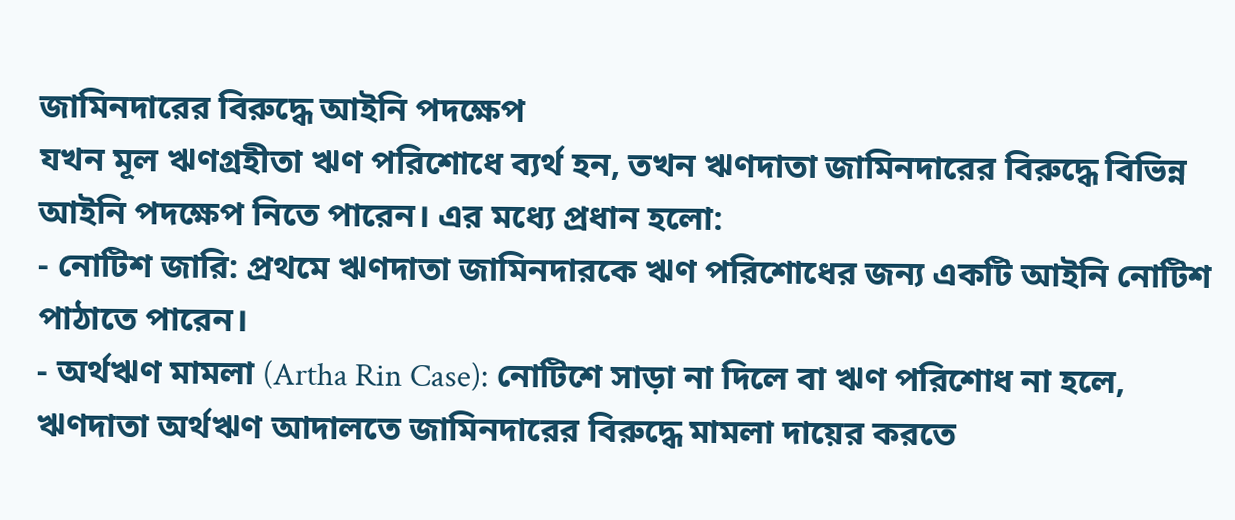জামিনদারের বিরুদ্ধে আইনি পদক্ষেপ
যখন মূল ঋণগ্রহীতা ঋণ পরিশোধে ব্যর্থ হন, তখন ঋণদাতা জামিনদারের বিরুদ্ধে বিভিন্ন আইনি পদক্ষেপ নিতে পারেন। এর মধ্যে প্রধান হলো:
- নোটিশ জারি: প্রথমে ঋণদাতা জামিনদারকে ঋণ পরিশোধের জন্য একটি আইনি নোটিশ পাঠাতে পারেন।
- অর্থঋণ মামলা (Artha Rin Case): নোটিশে সাড়া না দিলে বা ঋণ পরিশোধ না হলে, ঋণদাতা অর্থঋণ আদালতে জামিনদারের বিরুদ্ধে মামলা দায়ের করতে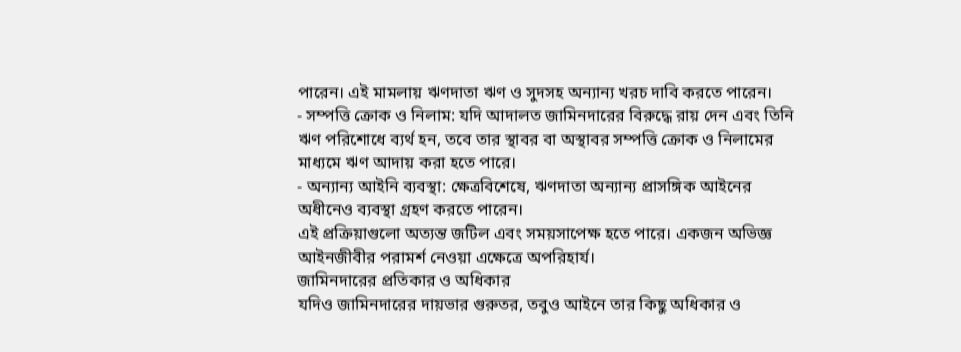পারেন। এই মামলায় ঋণদাতা ঋণ ও সুদসহ অন্যান্য খরচ দাবি করতে পারেন।
- সম্পত্তি ক্রোক ও নিলাম: যদি আদালত জামিনদারের বিরুদ্ধে রায় দেন এবং তিনি ঋণ পরিশোধে ব্যর্থ হন, তবে তার স্থাবর বা অস্থাবর সম্পত্তি ক্রোক ও নিলামের মাধ্যমে ঋণ আদায় করা হতে পারে।
- অন্যান্য আইনি ব্যবস্থা: ক্ষেত্রবিশেষে, ঋণদাতা অন্যান্য প্রাসঙ্গিক আইনের অধীনেও ব্যবস্থা গ্রহণ করতে পারেন।
এই প্রক্রিয়াগুলো অত্যন্ত জটিল এবং সময়সাপেক্ষ হতে পারে। একজন অভিজ্ঞ আইনজীবীর পরামর্শ নেওয়া এক্ষেত্রে অপরিহার্য।
জামিনদারের প্রতিকার ও অধিকার
যদিও জামিনদারের দায়ভার গুরুতর, তবুও আইনে তার কিছু অধিকার ও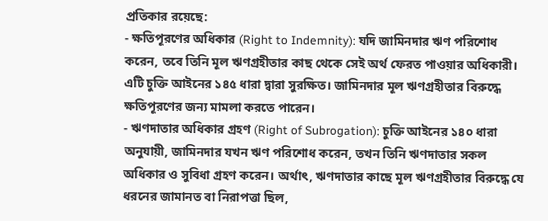প্রতিকার রয়েছে:
- ক্ষতিপূরণের অধিকার (Right to Indemnity): যদি জামিনদার ঋণ পরিশোধ করেন, তবে তিনি মূল ঋণগ্রহীতার কাছ থেকে সেই অর্থ ফেরত পাওয়ার অধিকারী। এটি চুক্তি আইনের ১৪৫ ধারা দ্বারা সুরক্ষিত। জামিনদার মূল ঋণগ্রহীতার বিরুদ্ধে ক্ষতিপূরণের জন্য মামলা করতে পারেন।
- ঋণদাতার অধিকার গ্রহণ (Right of Subrogation): চুক্তি আইনের ১৪০ ধারা অনুযায়ী, জামিনদার যখন ঋণ পরিশোধ করেন, তখন তিনি ঋণদাতার সকল অধিকার ও সুবিধা গ্রহণ করেন। অর্থাৎ, ঋণদাতার কাছে মূল ঋণগ্রহীতার বিরুদ্ধে যে ধরনের জামানত বা নিরাপত্তা ছিল,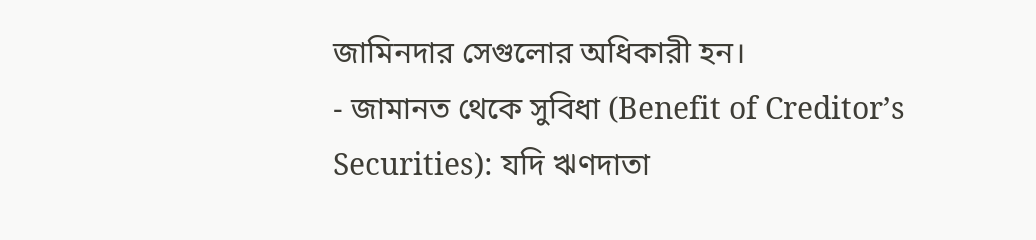জামিনদার সেগুলোর অধিকারী হন।
- জামানত থেকে সুবিধা (Benefit of Creditor’s Securities): যদি ঋণদাতা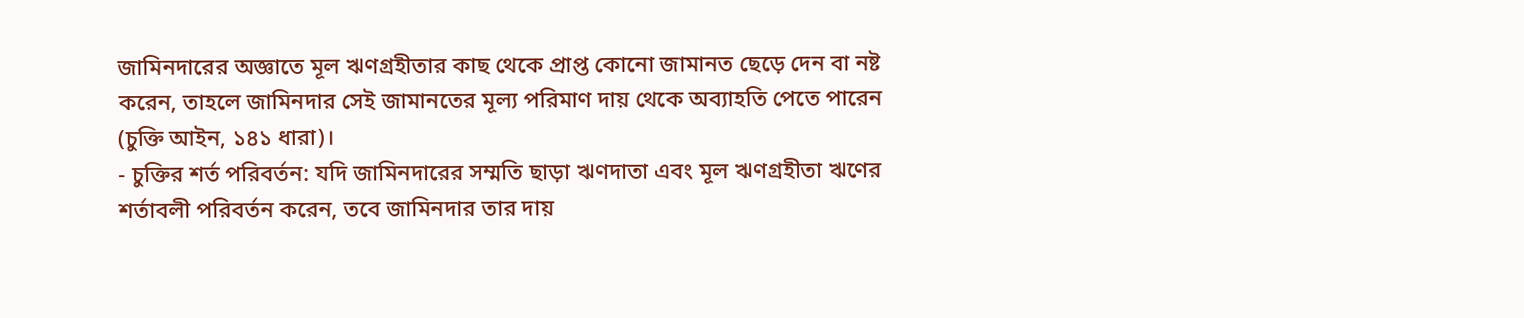জামিনদারের অজ্ঞাতে মূল ঋণগ্রহীতার কাছ থেকে প্রাপ্ত কোনো জামানত ছেড়ে দেন বা নষ্ট করেন, তাহলে জামিনদার সেই জামানতের মূল্য পরিমাণ দায় থেকে অব্যাহতি পেতে পারেন (চুক্তি আইন, ১৪১ ধারা)।
- চুক্তির শর্ত পরিবর্তন: যদি জামিনদারের সম্মতি ছাড়া ঋণদাতা এবং মূল ঋণগ্রহীতা ঋণের শর্তাবলী পরিবর্তন করেন, তবে জামিনদার তার দায়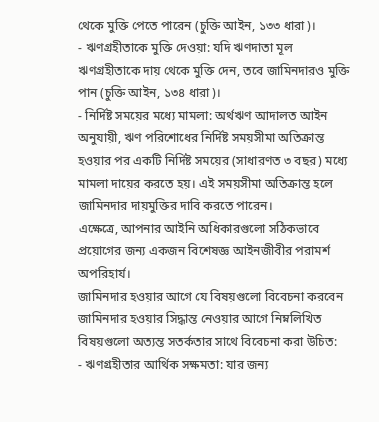থেকে মুক্তি পেতে পারেন (চুক্তি আইন, ১৩৩ ধারা)।
- ঋণগ্রহীতাকে মুক্তি দেওয়া: যদি ঋণদাতা মূল ঋণগ্রহীতাকে দায় থেকে মুক্তি দেন, তবে জামিনদারও মুক্তি পান (চুক্তি আইন, ১৩৪ ধারা)।
- নির্দিষ্ট সময়ের মধ্যে মামলা: অর্থঋণ আদালত আইন অনুযায়ী, ঋণ পরিশোধের নির্দিষ্ট সময়সীমা অতিক্রান্ত হওয়ার পর একটি নির্দিষ্ট সময়ের (সাধারণত ৩ বছর) মধ্যে মামলা দায়ের করতে হয়। এই সময়সীমা অতিক্রান্ত হলে জামিনদার দায়মুক্তির দাবি করতে পারেন।
এক্ষেত্রে, আপনার আইনি অধিকারগুলো সঠিকভাবে প্রয়োগের জন্য একজন বিশেষজ্ঞ আইনজীবীর পরামর্শ অপরিহার্য।
জামিনদার হওয়ার আগে যে বিষয়গুলো বিবেচনা করবেন
জামিনদার হওয়ার সিদ্ধান্ত নেওয়ার আগে নিম্নলিখিত বিষয়গুলো অত্যন্ত সতর্কতার সাথে বিবেচনা করা উচিত:
- ঋণগ্রহীতার আর্থিক সক্ষমতা: যার জন্য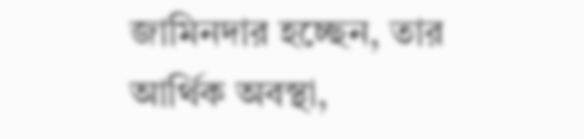জামিনদার হচ্ছেন, তার আর্থিক অবস্থা,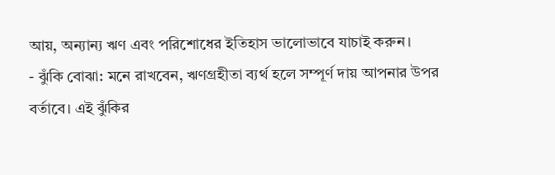আয়, অন্যান্য ঋণ এবং পরিশোধের ইতিহাস ভালোভাবে যাচাই করুন।
- ঝুঁকি বোঝা: মনে রাখবেন, ঋণগ্রহীতা ব্যর্থ হলে সম্পূর্ণ দায় আপনার উপর বর্তাবে। এই ঝুঁকির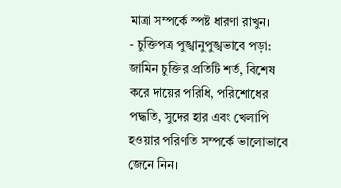মাত্রা সম্পর্কে স্পষ্ট ধারণা রাখুন।
- চুক্তিপত্র পুঙ্খানুপুঙ্খভাবে পড়া: জামিন চুক্তির প্রতিটি শর্ত, বিশেষ করে দায়ের পরিধি, পরিশোধের পদ্ধতি, সুদের হার এবং খেলাপি হওয়ার পরিণতি সম্পর্কে ভালোভাবে জেনে নিন।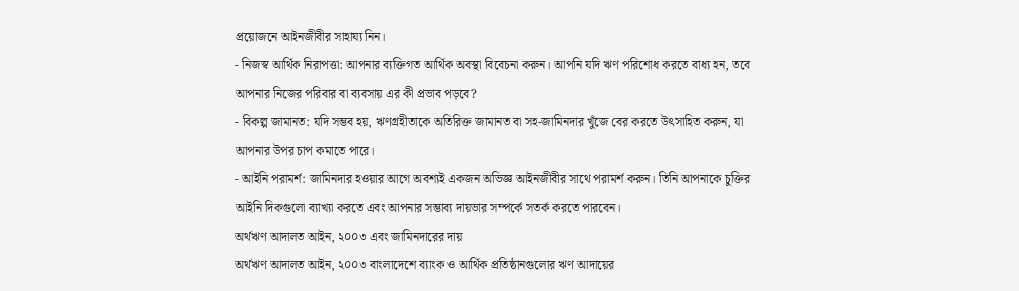প্রয়োজনে আইনজীবীর সাহায্য নিন।
- নিজস্ব আর্থিক নিরাপত্তা: আপনার ব্যক্তিগত আর্থিক অবস্থা বিবেচনা করুন। আপনি যদি ঋণ পরিশোধ করতে বাধ্য হন, তবে আপনার নিজের পরিবার বা ব্যবসায় এর কী প্রভাব পড়বে?
- বিকল্প জামানত: যদি সম্ভব হয়, ঋণগ্রহীতাকে অতিরিক্ত জামানত বা সহ-জামিনদার খুঁজে বের করতে উৎসাহিত করুন, যা আপনার উপর চাপ কমাতে পারে।
- আইনি পরামর্শ: জামিনদার হওয়ার আগে অবশ্যই একজন অভিজ্ঞ আইনজীবীর সাথে পরামর্শ করুন। তিনি আপনাকে চুক্তির আইনি দিকগুলো ব্যাখ্যা করতে এবং আপনার সম্ভাব্য দায়ভার সম্পর্কে সতর্ক করতে পারবেন।
অর্থঋণ আদালত আইন, ২০০৩ এবং জামিনদারের দায়
অর্থঋণ আদালত আইন, ২০০৩ বাংলাদেশে ব্যাংক ও আর্থিক প্রতিষ্ঠানগুলোর ঋণ আদায়ের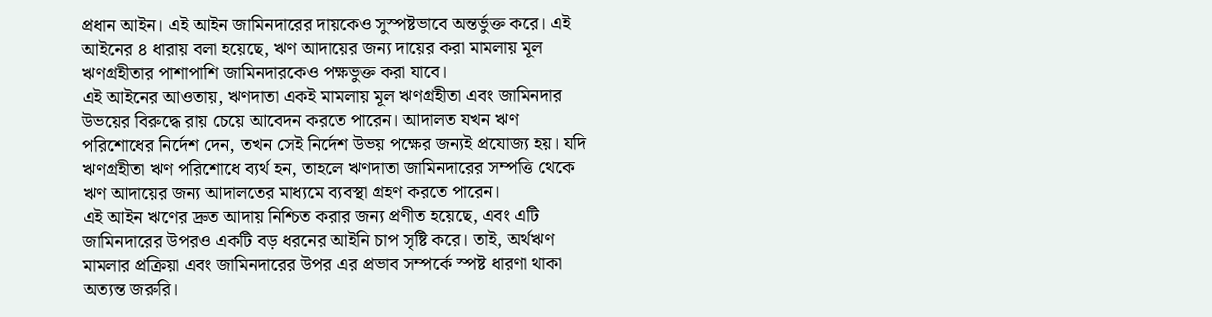প্রধান আইন। এই আইন জামিনদারের দায়কেও সুস্পষ্টভাবে অন্তর্ভুক্ত করে। এই আইনের ৪ ধারায় বলা হয়েছে, ঋণ আদায়ের জন্য দায়ের করা মামলায় মূল ঋণগ্রহীতার পাশাপাশি জামিনদারকেও পক্ষভুক্ত করা যাবে।
এই আইনের আওতায়, ঋণদাতা একই মামলায় মূল ঋণগ্রহীতা এবং জামিনদার উভয়ের বিরুদ্ধে রায় চেয়ে আবেদন করতে পারেন। আদালত যখন ঋণ পরিশোধের নির্দেশ দেন, তখন সেই নির্দেশ উভয় পক্ষের জন্যই প্রযোজ্য হয়। যদি ঋণগ্রহীতা ঋণ পরিশোধে ব্যর্থ হন, তাহলে ঋণদাতা জামিনদারের সম্পত্তি থেকে ঋণ আদায়ের জন্য আদালতের মাধ্যমে ব্যবস্থা গ্রহণ করতে পারেন।
এই আইন ঋণের দ্রুত আদায় নিশ্চিত করার জন্য প্রণীত হয়েছে, এবং এটি জামিনদারের উপরও একটি বড় ধরনের আইনি চাপ সৃষ্টি করে। তাই, অর্থঋণ মামলার প্রক্রিয়া এবং জামিনদারের উপর এর প্রভাব সম্পর্কে স্পষ্ট ধারণা থাকা অত্যন্ত জরুরি।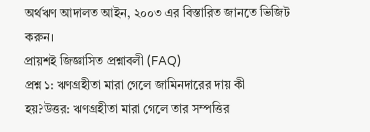অর্থঋণ আদালত আইন, ২০০৩ এর বিস্তারিত জানতে ভিজিট করুন।
প্রায়শই জিজ্ঞাসিত প্রশ্নাবলী (FAQ)
প্রশ্ন ১: ঋণগ্রহীতা মারা গেলে জামিনদারের দায় কী হয়?উত্তর: ঋণগ্রহীতা মারা গেলে তার সম্পত্তির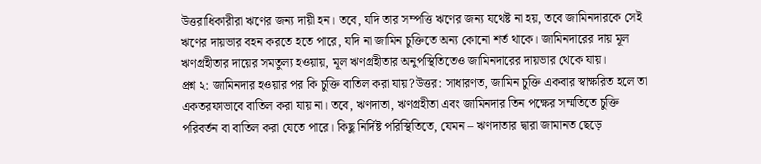উত্তরাধিকারীরা ঋণের জন্য দায়ী হন। তবে, যদি তার সম্পত্তি ঋণের জন্য যথেষ্ট না হয়, তবে জামিনদারকে সেই ঋণের দায়ভার বহন করতে হতে পারে, যদি না জামিন চুক্তিতে অন্য কোনো শর্ত থাকে। জামিনদারের দায় মূল ঋণগ্রহীতার দায়ের সমতুল্য হওয়ায়, মূল ঋণগ্রহীতার অনুপস্থিতিতেও জামিনদারের দায়ভার থেকে যায়।
প্রশ্ন ২: জামিনদার হওয়ার পর কি চুক্তি বাতিল করা যায়?উত্তর: সাধারণত, জামিন চুক্তি একবার স্বাক্ষরিত হলে তা একতরফাভাবে বাতিল করা যায় না। তবে, ঋণদাতা, ঋণগ্রহীতা এবং জামিনদার তিন পক্ষের সম্মতিতে চুক্তি পরিবর্তন বা বাতিল করা যেতে পারে। কিছু নির্দিষ্ট পরিস্থিতিতে, যেমন – ঋণদাতার দ্বারা জামানত ছেড়ে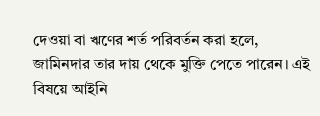দেওয়া বা ঋণের শর্ত পরিবর্তন করা হলে, জামিনদার তার দায় থেকে মুক্তি পেতে পারেন। এই বিষয়ে আইনি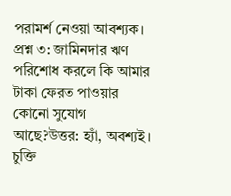পরামর্শ নেওয়া আবশ্যক।
প্রশ্ন ৩: জামিনদার ঋণ পরিশোধ করলে কি আমার টাকা ফেরত পাওয়ার কোনো সুযোগ আছে?উত্তর: হ্যাঁ, অবশ্যই। চুক্তি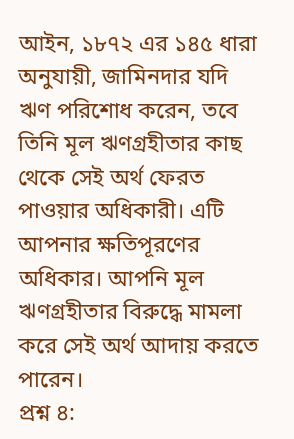আইন, ১৮৭২ এর ১৪৫ ধারা অনুযায়ী, জামিনদার যদি ঋণ পরিশোধ করেন, তবে তিনি মূল ঋণগ্রহীতার কাছ থেকে সেই অর্থ ফেরত পাওয়ার অধিকারী। এটি আপনার ক্ষতিপূরণের অধিকার। আপনি মূল ঋণগ্রহীতার বিরুদ্ধে মামলা করে সেই অর্থ আদায় করতে পারেন।
প্রশ্ন ৪: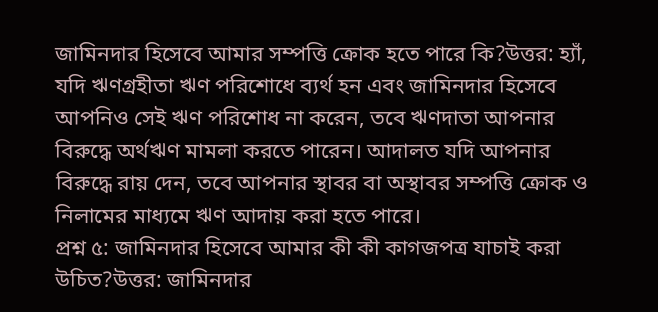জামিনদার হিসেবে আমার সম্পত্তি ক্রোক হতে পারে কি?উত্তর: হ্যাঁ, যদি ঋণগ্রহীতা ঋণ পরিশোধে ব্যর্থ হন এবং জামিনদার হিসেবে আপনিও সেই ঋণ পরিশোধ না করেন, তবে ঋণদাতা আপনার বিরুদ্ধে অর্থঋণ মামলা করতে পারেন। আদালত যদি আপনার বিরুদ্ধে রায় দেন, তবে আপনার স্থাবর বা অস্থাবর সম্পত্তি ক্রোক ও নিলামের মাধ্যমে ঋণ আদায় করা হতে পারে।
প্রশ্ন ৫: জামিনদার হিসেবে আমার কী কী কাগজপত্র যাচাই করা উচিত?উত্তর: জামিনদার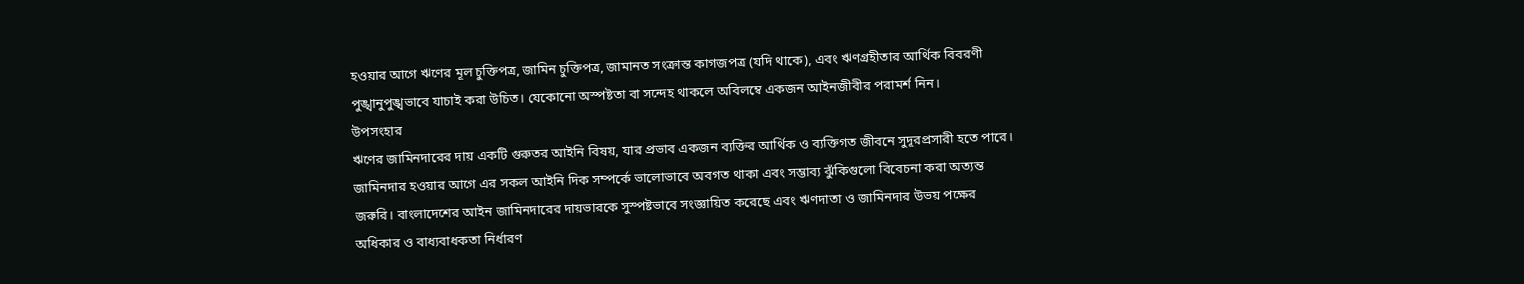হওয়ার আগে ঋণের মূল চুক্তিপত্র, জামিন চুক্তিপত্র, জামানত সংক্রান্ত কাগজপত্র (যদি থাকে), এবং ঋণগ্রহীতার আর্থিক বিবরণী পুঙ্খানুপুঙ্খভাবে যাচাই করা উচিত। যেকোনো অস্পষ্টতা বা সন্দেহ থাকলে অবিলম্বে একজন আইনজীবীর পরামর্শ নিন।
উপসংহার
ঋণের জামিনদারের দায় একটি গুরুতর আইনি বিষয়, যার প্রভাব একজন ব্যক্তির আর্থিক ও ব্যক্তিগত জীবনে সুদূরপ্রসারী হতে পারে। জামিনদার হওয়ার আগে এর সকল আইনি দিক সম্পর্কে ভালোভাবে অবগত থাকা এবং সম্ভাব্য ঝুঁকিগুলো বিবেচনা করা অত্যন্ত জরুরি। বাংলাদেশের আইন জামিনদারের দায়ভারকে সুস্পষ্টভাবে সংজ্ঞায়িত করেছে এবং ঋণদাতা ও জামিনদার উভয় পক্ষের অধিকার ও বাধ্যবাধকতা নির্ধারণ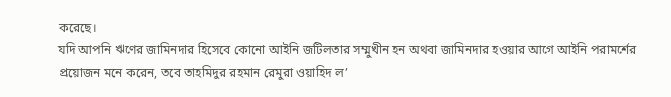করেছে।
যদি আপনি ঋণের জামিনদার হিসেবে কোনো আইনি জটিলতার সম্মুখীন হন অথবা জামিনদার হওয়ার আগে আইনি পরামর্শের প্রয়োজন মনে করেন, তবে তাহমিদুর রহমান রেমুরা ওয়াহিদ ল’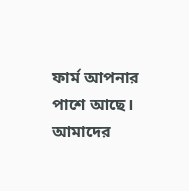ফার্ম আপনার পাশে আছে। আমাদের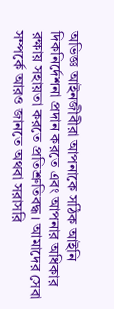অভিজ্ঞ আইনজীবীরা আপনাকে সঠিক আইনি দিকনির্দেশনা প্রদান করতে এবং আপনার অধিকার রক্ষায় সহায়তা করতে প্রতিশ্রুতিবদ্ধ। আমাদের সেবা সম্পর্কে আরও জানতে অথবা সরাসরি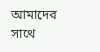আমাদের সাথে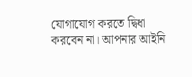যোগাযোগ করতে দ্বিধা করবেন না। আপনার আইনি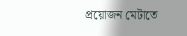প্রয়োজন মেটাতে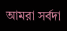আমরা সর্বদা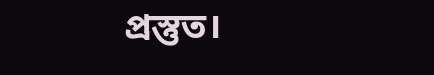প্রস্তুত।